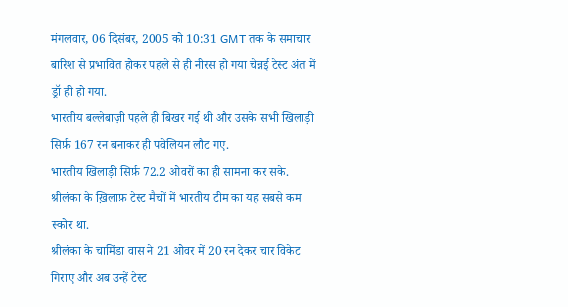मंगलवार, 06 दिसंबर, 2005 को 10:31 GMT तक के समाचार
बारिश से प्रभावित होकर पहले से ही नीरस हो गया चेन्नई टेस्ट अंत में ड्रॉ ही हो गया.
भारतीय बल्लेबाज़ी पहले ही बिखर गई थी और उसके सभी खिलाड़ी सिर्फ़ 167 रन बनाकर ही पवेलियन लौट गए.
भारतीय खिलाड़ी सिर्फ़ 72.2 ओवरों का ही सामना कर सके.
श्रीलंका के ख़िलाफ़ टेस्ट मैचों में भारतीय टीम का यह सबसे कम स्कोर था.
श्रीलंका के चामिंडा वास ने 21 ओवर में 20 रन देकर चार विकेट गिराए और अब उन्हें टेस्ट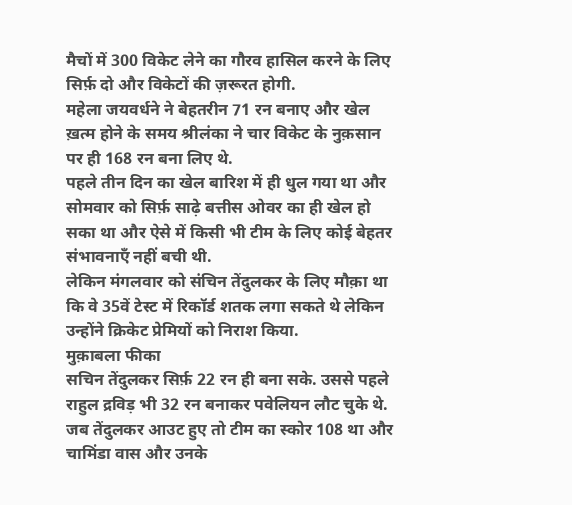मैचों में 300 विकेट लेने का गौरव हासिल करने के लिए सिर्फ़ दो और विकेटों की ज़रूरत होगी.
महेला जयवर्धने ने बेहतरीन 71 रन बनाए और खेल ख़त्म होने के समय श्रीलंका ने चार विकेट के नुक़सान पर ही 168 रन बना लिए थे.
पहले तीन दिन का खेल बारिश में ही धुल गया था और सोमवार को सिर्फ़ साढ़े बत्तीस ओवर का ही खेल हो सका था और ऐसे में किसी भी टीम के लिए कोई बेहतर संभावनाएँ नहीं बची थी.
लेकिन मंगलवार को संचिन तेंदुलकर के लिए मौक़ा था कि वे 35वें टेस्ट में रिकॉर्ड शतक लगा सकते थे लेकिन उन्होंने क्रिकेट प्रेमियों को निराश किया.
मुक़ाबला फीका
सचिन तेंदुलकर सिर्फ़ 22 रन ही बना सके. उससे पहले राहुल द्रविड़ भी 32 रन बनाकर पवेलियन लौट चुके थे.
जब तेंदुलकर आउट हुए तो टीम का स्कोर 108 था और चामिंडा वास और उनके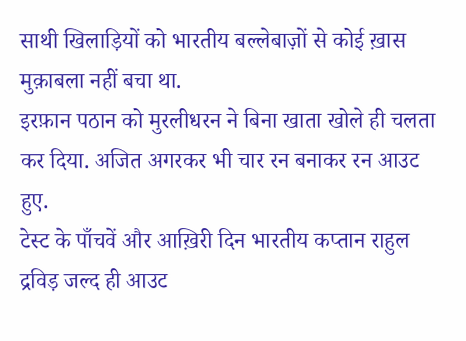साथी खिलाड़ियों को भारतीय बल्लेबाज़ों से कोई ख़ास मुक़ाबला नहीं बचा था.
इरफ़ान पठान को मुरलीधरन ने बिना खाता खोले ही चलता कर दिया. अजित अगरकर भी चार रन बनाकर रन आउट हुए.
टेस्ट के पाँचवें और आख़िरी दिन भारतीय कप्तान राहुल द्रविड़ जल्द ही आउट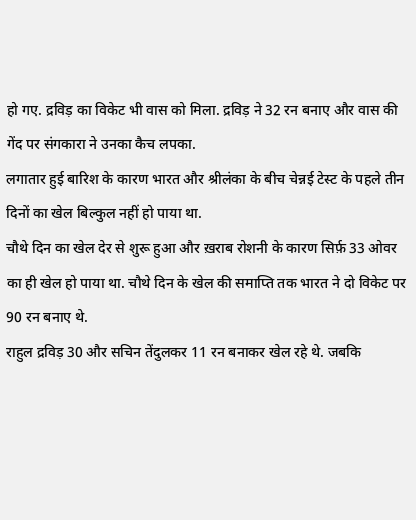हो गए. द्रविड़ का विकेट भी वास को मिला. द्रविड़ ने 32 रन बनाए और वास की गेंद पर संगकारा ने उनका कैच लपका.
लगातार हुई बारिश के कारण भारत और श्रीलंका के बीच चेन्नई टेस्ट के पहले तीन दिनों का खेल बिल्कुल नहीं हो पाया था.
चौथे दिन का खेल देर से शुरू हुआ और ख़राब रोशनी के कारण सिर्फ़ 33 ओवर का ही खेल हो पाया था. चौथे दिन के खेल की समाप्ति तक भारत ने दो विकेट पर 90 रन बनाए थे.
राहुल द्रविड़ 30 और सचिन तेंदुलकर 11 रन बनाकर खेल रहे थे. जबकि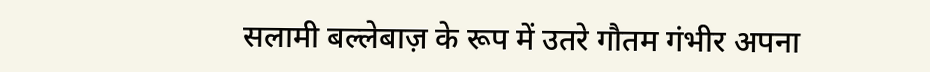सलामी बल्लेबाज़ के रूप में उतरे गौतम गंभीर अपना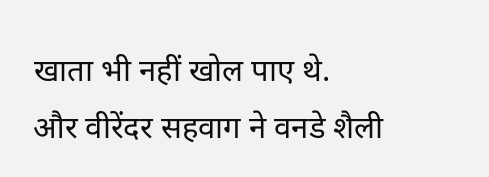खाता भी नहीं खोल पाए थे.
और वीरेंदर सहवाग ने वनडे शैली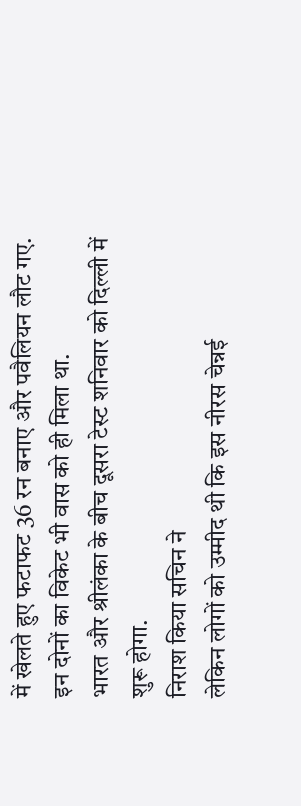में खेलते हुए फटाफट 36 रन बनाए और पवैलियन लौट गए. इन दोनों का विकेट भी वास को ही मिला था.
भारत और श्रीलंका के बीच दूसरा टेस्ट शनिवार को दिल्ली में शुरू होगा.
निराश किया सचिन ने
लेकिन लोगों को उम्मीद थी कि इस नीरस चेन्नई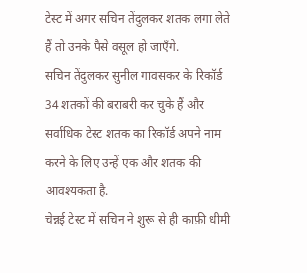टेस्ट में अगर सचिन तेंदुलकर शतक लगा लेते हैं तो उनके पैसे वसूल हो जाएँगे.
सचिन तेंदुलकर सुनील गावसकर के रिकॉर्ड 34 शतकों की बराबरी कर चुके हैं और सर्वाधिक टेस्ट शतक का रिकॉर्ड अपने नाम करने के लिए उन्हें एक और शतक की आवश्यकता है.
चेन्नई टेस्ट में सचिन ने शुरू से ही काफ़ी धीमी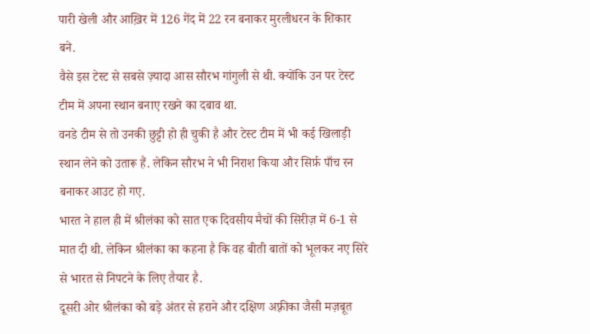पारी खेली और आख़िर में 126 गेंद में 22 रन बनाकर मुरलीधरन के शिकार बने.
वैसे इस टेस्ट से सबसे ज़्यादा आस सौरभ गांगुली से थी. क्योंकि उन पर टेस्ट टीम में अपना स्थान बनाए रखने का दबाव था.
वनडे टीम से तो उनकी छुट्टी हो ही चुकी है और टेस्ट टीम में भी कई खिलाड़ी स्थान लेने को उतारू हैं. लेकिन सौरभ ने भी निराश किया और सिर्फ़ पाँच रन बनाकर आउट हो गए.
भारत ने हाल ही में श्रीलंका को सात एक दिवसीय मैचों की सिरीज़ में 6-1 से मात दी थी. लेकिन श्रीलंका का कहना है कि वह बीती बातों को भूलकर नए सिरे से भारत से निपटने के लिए तैयार है.
दूसरी ओर श्रीलंका को बड़े अंतर से हराने और दक्षिण अफ़्रीका जैसी मज़बूत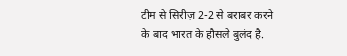टीम से सिरीज़ 2-2 से बराबर करने के बाद भारत के हौसले बुलंद है.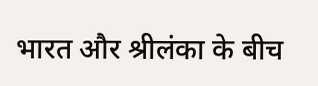भारत और श्रीलंका के बीच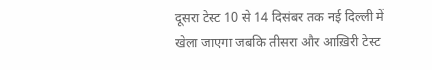दूसरा टेस्ट 10 से 14 दिसंबर तक नई दिल्ली में खेला जाएगा जबकि तीसरा और आख़िरी टेस्ट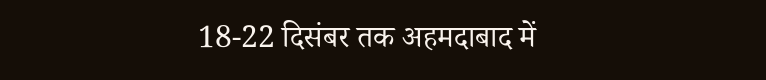18-22 दिसंबर तक अहमदाबाद में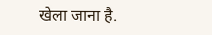खेला जाना है.